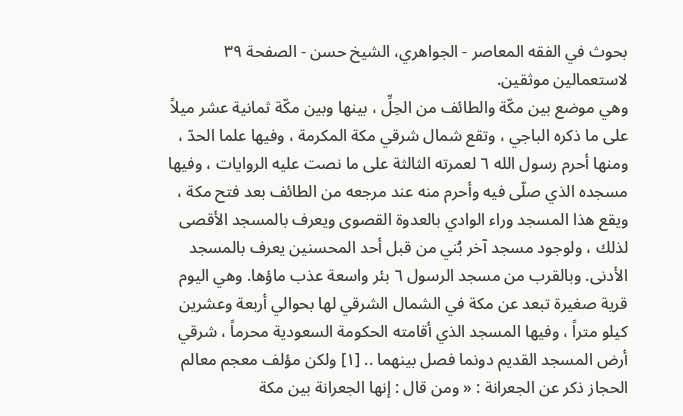بحوث في الفقه المعاصر - الجواهري، الشيخ حسن - الصفحة ٣٩
لاستعمالين موثقين.
وهي موضع بين مكّة والطائف من الحِلِّ ، بينها وبين مكّة ثمانية عشر ميلاً على ما ذكره الباجي ، وتقع شمال شرقي مكة المكرمة ، وفيها علما الحدّ ، ومنها أحرم رسول الله ٦ لعمرته الثالثة على ما نصت عليه الروايات ، وفيها مسجده الذي صلّى فيه وأحرم منه عند مرجعه من الطائف بعد فتح مكة ، ويقع هذا المسجد وراء الوادي بالعدوة القصوى ويعرف بالمسجد الأقصى لذلك ، ولوجود مسجد آخر بُني من قبل أحد المحسنين يعرف بالمسجد الأدنى. وبالقرب من مسجد الرسول ٦ بئر واسعة عذب ماؤها. وهي اليوم قرية صغيرة تبعد عن مكة في الشمال الشرقي لها بحوالي أربعة وعشرين كيلو متراً ، وفيها المسجد الذي أقامته الحكومة السعودية محرماً ، شرقي أرض المسجد القديم دونما فصل بينهما .. [١] ولكن مؤلف معجم معالم الحجاز ذكر عن الجعرانة : « ومن قال : إنها الجعرانة بين مكة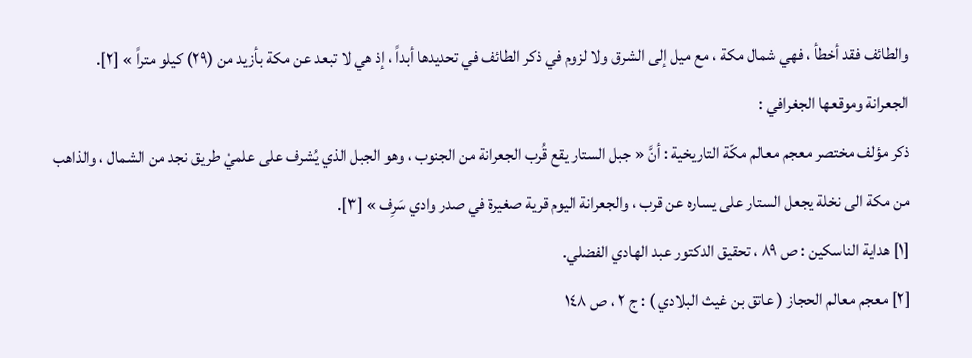والطائف فقد أخطأ ، فهي شمال مكة ، مع ميل إلى الشرق ولا لزوم في ذكر الطائف في تحديدها أبداً ، إذ هي لا تبعد عن مكة بأزيد من (٢٩) كيلو متراً » [٢].
الجعرانة وموقعها الجغرافي :
ذكر مؤلف مختصر معجم معالم مكّة التاريخية : أنَّ « جبل الستار يقع قُرب الجعرانة من الجنوب ، وهو الجبل الذي يُشرف على علميْ طريق نجد من الشمال ، والذاهب من مكة الى نخلة يجعل الستار على يساره عن قرب ، والجعرانة اليوم قرية صغيرة في صدر وادي سَرِف » [٣].
[١] هداية الناسكين : ص ٨٩ ، تحقيق الدكتور عبد الهادي الفضلي.
[٢] معجم معالم الحجاز ( عاتق بن غيث البلادي ) : ج ٢ ، ص ١٤٨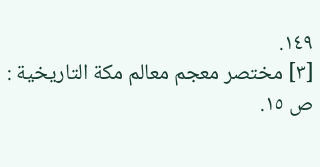١٤٩.
[٣] مختصر معجم معالم مكة التاريخية : ص ١٥.